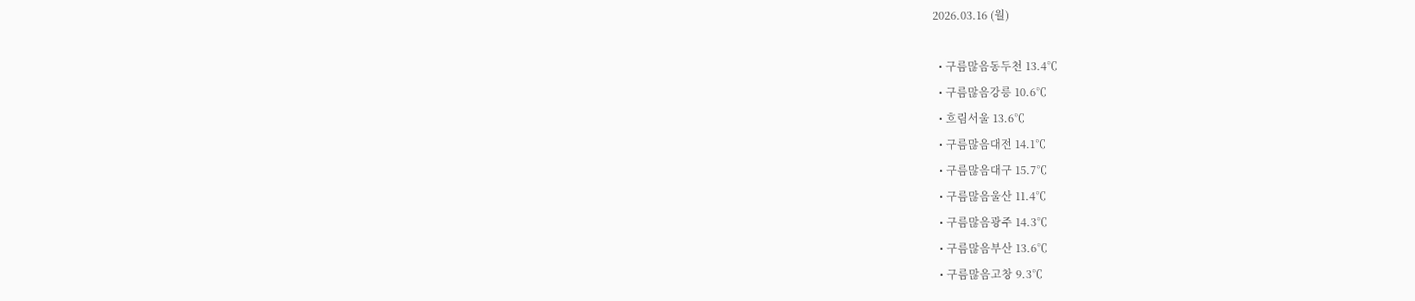2026.03.16 (월)

  • 구름많음동두천 13.4℃
  • 구름많음강릉 10.6℃
  • 흐림서울 13.6℃
  • 구름많음대전 14.1℃
  • 구름많음대구 15.7℃
  • 구름많음울산 11.4℃
  • 구름많음광주 14.3℃
  • 구름많음부산 13.6℃
  • 구름많음고창 9.3℃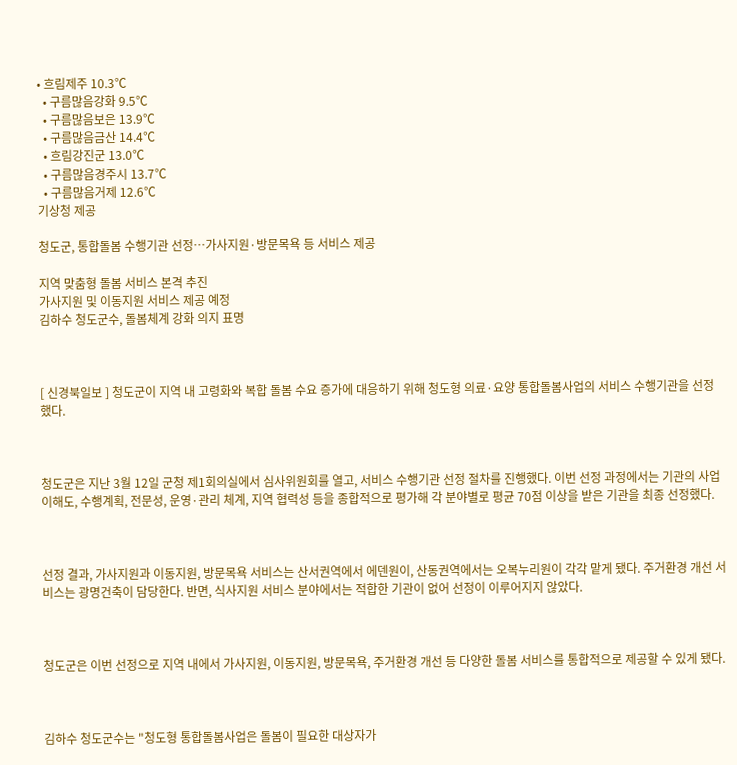• 흐림제주 10.3℃
  • 구름많음강화 9.5℃
  • 구름많음보은 13.9℃
  • 구름많음금산 14.4℃
  • 흐림강진군 13.0℃
  • 구름많음경주시 13.7℃
  • 구름많음거제 12.6℃
기상청 제공

청도군, 통합돌봄 수행기관 선정…가사지원·방문목욕 등 서비스 제공

지역 맞춤형 돌봄 서비스 본격 추진
가사지원 및 이동지원 서비스 제공 예정
김하수 청도군수, 돌봄체계 강화 의지 표명



[ 신경북일보 ] 청도군이 지역 내 고령화와 복합 돌봄 수요 증가에 대응하기 위해 청도형 의료·요양 통합돌봄사업의 서비스 수행기관을 선정했다.



청도군은 지난 3월 12일 군청 제1회의실에서 심사위원회를 열고, 서비스 수행기관 선정 절차를 진행했다. 이번 선정 과정에서는 기관의 사업 이해도, 수행계획, 전문성, 운영·관리 체계, 지역 협력성 등을 종합적으로 평가해 각 분야별로 평균 70점 이상을 받은 기관을 최종 선정했다.



선정 결과, 가사지원과 이동지원, 방문목욕 서비스는 산서권역에서 에덴원이, 산동권역에서는 오복누리원이 각각 맡게 됐다. 주거환경 개선 서비스는 광명건축이 담당한다. 반면, 식사지원 서비스 분야에서는 적합한 기관이 없어 선정이 이루어지지 않았다.



청도군은 이번 선정으로 지역 내에서 가사지원, 이동지원, 방문목욕, 주거환경 개선 등 다양한 돌봄 서비스를 통합적으로 제공할 수 있게 됐다.



김하수 청도군수는 "청도형 통합돌봄사업은 돌봄이 필요한 대상자가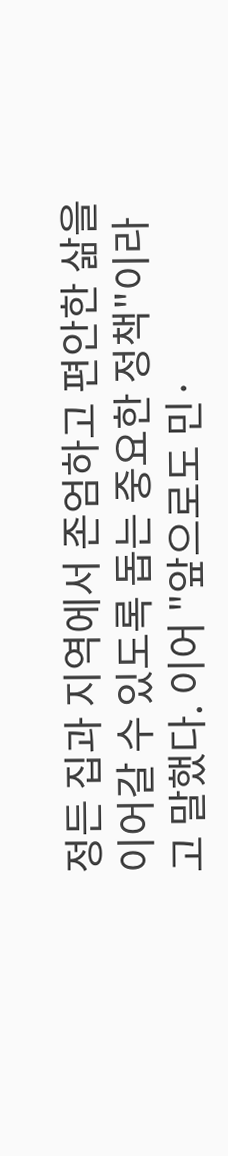정든 집과 지역에서 존엄하고 편안한 삶을 이어갈 수 있도록 돕는 중요한 정책"이라고 말했다. 이어 "앞으로도 민·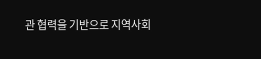관 협력을 기반으로 지역사회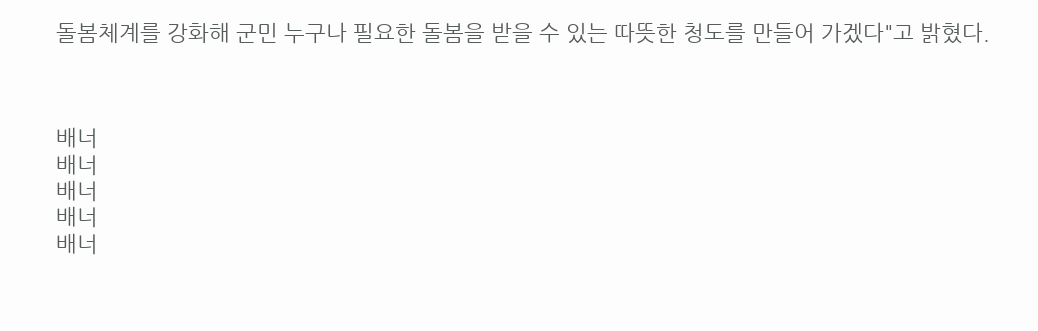돌봄체계를 강화해 군민 누구나 필요한 돌봄을 받을 수 있는 따뜻한 청도를 만들어 가겠다"고 밝혔다.



배너
배너
배너
배너
배너